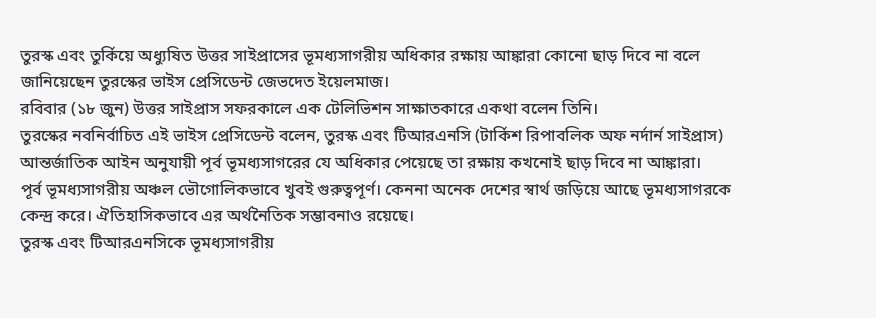তুরস্ক এবং তুর্কিয়ে অধ্যুষিত উত্তর সাইপ্রাসের ভূমধ্যসাগরীয় অধিকার রক্ষায় আঙ্কারা কোনো ছাড় দিবে না বলে জানিয়েছেন তুরস্কের ভাইস প্রেসিডেন্ট জেভদেত ইয়েলমাজ।
রবিবার (১৮ জুন) উত্তর সাইপ্রাস সফরকালে এক টেলিভিশন সাক্ষাতকারে একথা বলেন তিনি।
তুরস্কের নবনির্বাচিত এই ভাইস প্রেসিডেন্ট বলেন, তুরস্ক এবং টিআরএনসি (টার্কিশ রিপাবলিক অফ নর্দার্ন সাইপ্রাস) আন্তর্জাতিক আইন অনুযায়ী পূর্ব ভূমধ্যসাগরের যে অধিকার পেয়েছে তা রক্ষায় কখনোই ছাড় দিবে না আঙ্কারা।
পূর্ব ভূমধ্যসাগরীয় অঞ্চল ভৌগোলিকভাবে খুবই গুরুত্বপূর্ণ। কেননা অনেক দেশের স্বার্থ জড়িয়ে আছে ভূমধ্যসাগরকে কেন্দ্র করে। ঐতিহাসিকভাবে এর অর্থনৈতিক সম্ভাবনাও রয়েছে।
তুরস্ক এবং টিআরএনসিকে ভূমধ্যসাগরীয়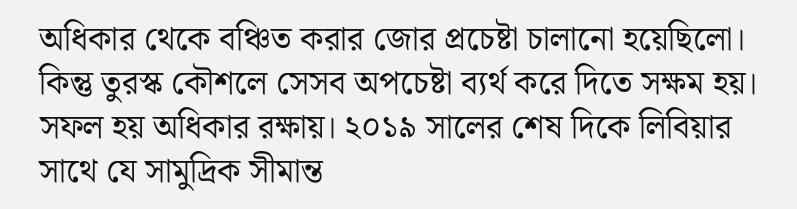অধিকার থেকে বঞ্চিত করার জোর প্রচেষ্টা চালানো হয়েছিলো। কিন্তু তুরস্ক কৌশলে সেসব অপচেষ্টা ব্যর্থ করে দিতে সক্ষম হয়। সফল হয় অধিকার রক্ষায়। ২০১৯ সালের শেষ দিকে লিবিয়ার সাথে যে সামুদ্রিক সীমান্ত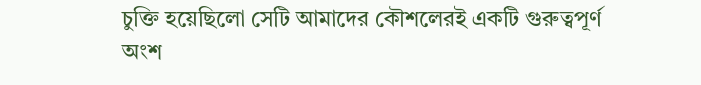চুক্তি হয়েছিলো সেটি আমাদের কৌশলেরই একটি গুরুত্বপূর্ণ অংশ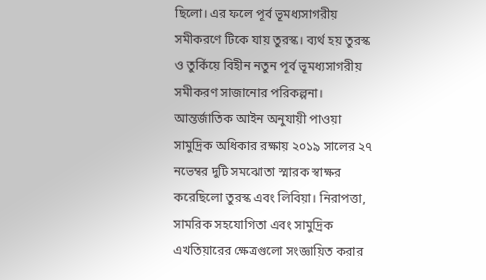ছিলো। এর ফলে পূর্ব ভূমধ্যসাগরীয় সমীকরণে টিকে যায় তুরস্ক। ব্যর্থ হয় তুরস্ক ও তুর্কিয়ে বিহীন নতুন পূর্ব ভূমধ্যসাগরীয় সমীকরণ সাজানোর পরিকল্পনা।
আন্তর্জাতিক আইন অনুযায়ী পাওয়া সামুদ্রিক অধিকার রক্ষায় ২০১৯ সালের ২৭ নভেম্বর দুটি সমঝোতা স্মারক স্বাক্ষর করেছিলো তুরস্ক এবং লিবিয়া। নিরাপত্তা, সামরিক সহযোগিতা এবং সামুদ্রিক এখতিয়ারের ক্ষেত্রগুলো সংজ্ঞায়িত করার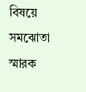বিষয়ে সমঝোতা স্মারক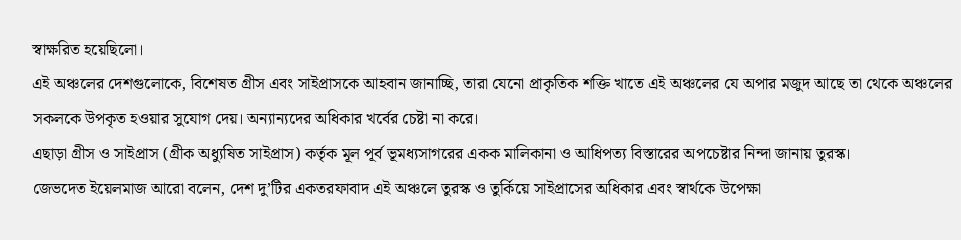স্বাক্ষরিত হয়েছিলো।
এই অঞ্চলের দেশগুলোকে, বিশেষত গ্রীস এবং সাইপ্রাসকে আহবান জানাচ্ছি, তারা যেনো প্রাকৃতিক শক্তি খাতে এই অঞ্চলের যে অপার মজুদ আছে তা থেকে অঞ্চলের সকলকে উপকৃত হওয়ার সুযোগ দেয়। অন্যান্যদের অধিকার খর্বের চেষ্টা না করে।
এছাড়া গ্রীস ও সাইপ্রাস (গ্রীক অধ্যুষিত সাইপ্রাস) কর্তৃক মূল পূর্ব ভূমধ্যসাগরের একক মালিকানা ও আধিপত্য বিস্তারের অপচেষ্টার নিন্দা জানায় তুরস্ক।
জেভদেত ইয়েলমাজ আরো বলেন, দেশ দু’টির একতরফাবাদ এই অঞ্চলে তুরস্ক ও তুর্কিয়ে সাইপ্রাসের অধিকার এবং স্বার্থকে উপেক্ষা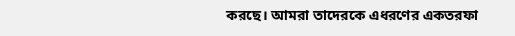করছে। আমরা তাদেরকে এধরণের একতরফা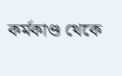কর্মকাণ্ড থেকে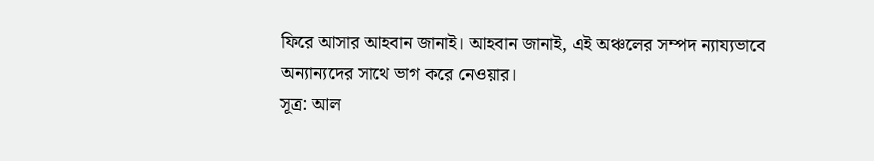ফিরে আসার আহবান জানাই। আহবান জানাই, এই অঞ্চলের সম্পদ ন্যায্যভাবে অন্যান্যদের সাথে ভাগ করে নেওয়ার।
সূত্র: আল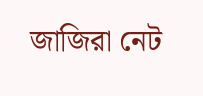জাজিরা নেট